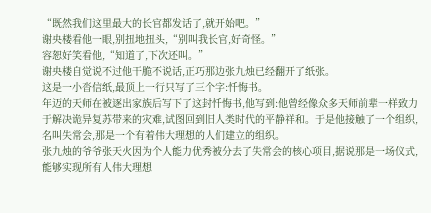“既然我们这里最大的长官都发话了,就开始吧。”
谢央楼看他一眼,别扭地扭头,“别叫我长官,好奇怪。”
容恕好笑看他,“知道了,下次还叫。”
谢央楼自觉说不过他干脆不说话,正巧那边张九烛已经翻开了纸张。
这是一小沓信纸,最顶上一行只写了三个字:忏悔书。
年迈的天师在被逐出家族后写下了这封忏悔书,他写到:他曾经像众多天师前辈一样致力于解决诡异复苏带来的灾难,试图回到旧人类时代的平静祥和。于是他接触了一个组织,名叫失常会,那是一个有着伟大理想的人们建立的组织。
张九烛的爷爷张天火因为个人能力优秀被分去了失常会的核心项目,据说那是一场仪式,能够实现所有人伟大理想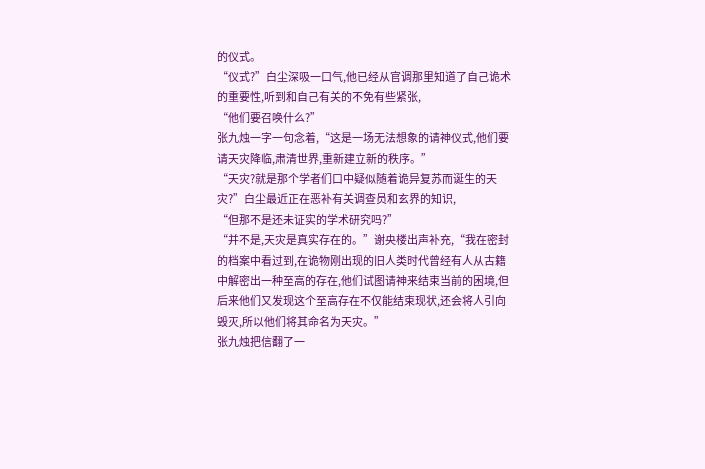的仪式。
“仪式?”白尘深吸一口气,他已经从官调那里知道了自己诡术的重要性,听到和自己有关的不免有些紧张,
“他们要召唤什么?”
张九烛一字一句念着,“这是一场无法想象的请神仪式,他们要请天灾降临,肃清世界,重新建立新的秩序。”
“天灾?就是那个学者们口中疑似随着诡异复苏而诞生的天灾?”白尘最近正在恶补有关调查员和玄界的知识,
“但那不是还未证实的学术研究吗?”
“并不是,天灾是真实存在的。”谢央楼出声补充,“我在密封的档案中看过到,在诡物刚出现的旧人类时代曾经有人从古籍中解密出一种至高的存在,他们试图请神来结束当前的困境,但后来他们又发现这个至高存在不仅能结束现状,还会将人引向毁灭,所以他们将其命名为天灾。”
张九烛把信翻了一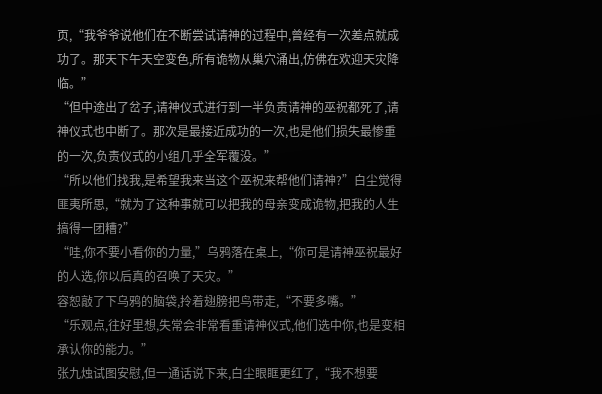页,“我爷爷说他们在不断尝试请神的过程中,曾经有一次差点就成功了。那天下午天空变色,所有诡物从巢穴涌出,仿佛在欢迎天灾降临。”
“但中途出了岔子,请神仪式进行到一半负责请神的巫祝都死了,请神仪式也中断了。那次是最接近成功的一次,也是他们损失最惨重的一次,负责仪式的小组几乎全军覆没。”
“所以他们找我,是希望我来当这个巫祝来帮他们请神?”白尘觉得匪夷所思,“就为了这种事就可以把我的母亲变成诡物,把我的人生搞得一团糟?”
“哇,你不要小看你的力量,”乌鸦落在桌上,“你可是请神巫祝最好的人选,你以后真的召唤了天灾。”
容恕敲了下乌鸦的脑袋,拎着翅膀把鸟带走,“不要多嘴。”
“乐观点,往好里想,失常会非常看重请神仪式,他们选中你,也是变相承认你的能力。”
张九烛试图安慰,但一通话说下来,白尘眼眶更红了,“我不想要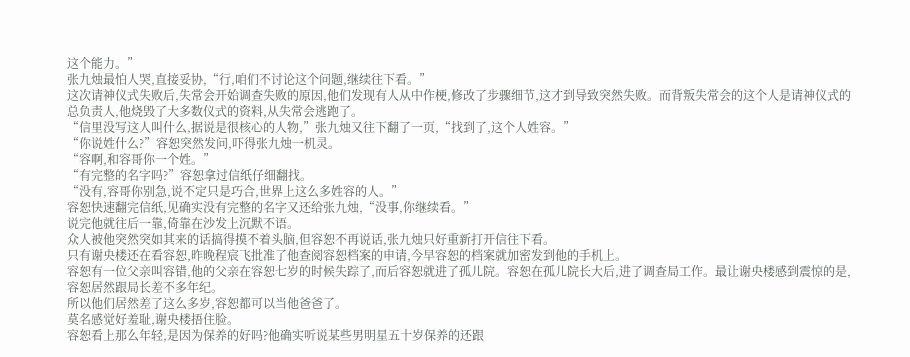这个能力。”
张九烛最怕人哭,直接妥协,“行,咱们不讨论这个问题,继续往下看。”
这次请神仪式失败后,失常会开始调查失败的原因,他们发现有人从中作梗,修改了步骤细节,这才到导致突然失败。而背叛失常会的这个人是请神仪式的总负责人,他烧毁了大多数仪式的资料,从失常会逃跑了。
“信里没写这人叫什么,据说是很核心的人物,”张九烛又往下翻了一页,“找到了,这个人姓容。”
“你说姓什么?”容恕突然发问,吓得张九烛一机灵。
“容啊,和容哥你一个姓。”
“有完整的名字吗?”容恕拿过信纸仔细翻找。
“没有,容哥你别急,说不定只是巧合,世界上这么多姓容的人。”
容恕快速翻完信纸,见确实没有完整的名字又还给张九烛,“没事,你继续看。”
说完他就往后一靠,倚靠在沙发上沉默不语。
众人被他突然突如其来的话搞得摸不着头脑,但容恕不再说话,张九烛只好重新打开信往下看。
只有谢央楼还在看容恕,昨晚程宸飞批准了他查阅容恕档案的申请,今早容恕的档案就加密发到他的手机上。
容恕有一位父亲叫容错,他的父亲在容恕七岁的时候失踪了,而后容恕就进了孤儿院。容恕在孤儿院长大后,进了调查局工作。最让谢央楼感到震惊的是,容恕居然跟局长差不多年纪。
所以他们居然差了这么多岁,容恕都可以当他爸爸了。
莫名感觉好羞耻,谢央楼捂住脸。
容恕看上那么年轻,是因为保养的好吗?他确实听说某些男明星五十岁保养的还跟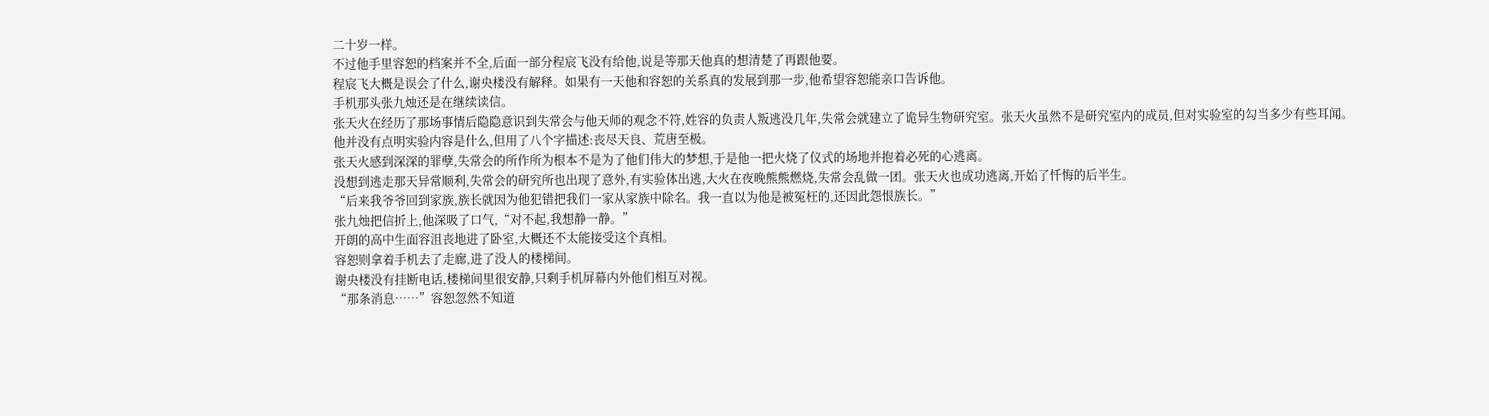二十岁一样。
不过他手里容恕的档案并不全,后面一部分程宸飞没有给他,说是等那天他真的想清楚了再跟他要。
程宸飞大概是误会了什么,谢央楼没有解释。如果有一天他和容恕的关系真的发展到那一步,他希望容恕能亲口告诉他。
手机那头张九烛还是在继续读信。
张天火在经历了那场事情后隐隐意识到失常会与他天师的观念不符,姓容的负责人叛逃没几年,失常会就建立了诡异生物研究室。张天火虽然不是研究室内的成员,但对实验室的勾当多少有些耳闻。
他并没有点明实验内容是什么,但用了八个字描述:丧尽天良、荒唐至极。
张天火感到深深的罪孽,失常会的所作所为根本不是为了他们伟大的梦想,于是他一把火烧了仪式的场地并抱着必死的心逃离。
没想到逃走那天异常顺利,失常会的研究所也出现了意外,有实验体出逃,大火在夜晚熊熊燃烧,失常会乱做一团。张天火也成功逃离,开始了忏悔的后半生。
“后来我爷爷回到家族,族长就因为他犯错把我们一家从家族中除名。我一直以为他是被冤枉的,还因此怨恨族长。”
张九烛把信折上,他深吸了口气,“对不起,我想静一静。”
开朗的高中生面容沮丧地进了卧室,大概还不太能接受这个真相。
容恕则拿着手机去了走廊,进了没人的楼梯间。
谢央楼没有挂断电话,楼梯间里很安静,只剩手机屏幕内外他们相互对视。
“那条消息……”容恕忽然不知道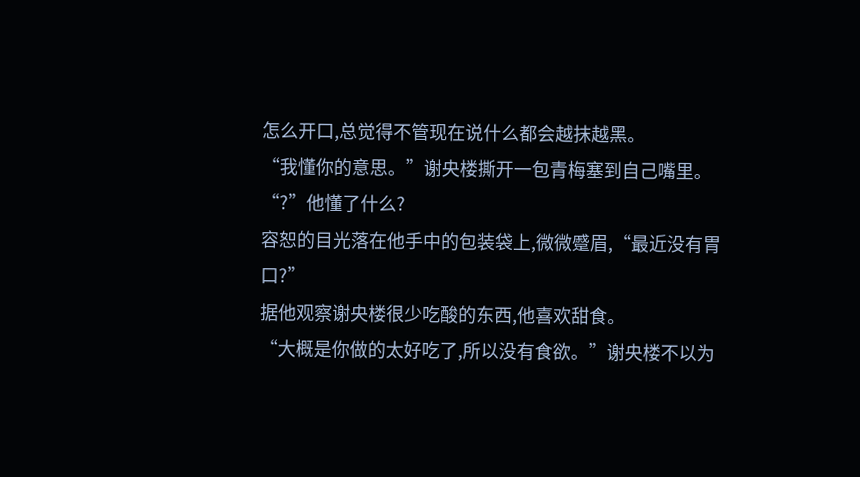怎么开口,总觉得不管现在说什么都会越抹越黑。
“我懂你的意思。”谢央楼撕开一包青梅塞到自己嘴里。
“?”他懂了什么?
容恕的目光落在他手中的包装袋上,微微蹙眉,“最近没有胃口?”
据他观察谢央楼很少吃酸的东西,他喜欢甜食。
“大概是你做的太好吃了,所以没有食欲。”谢央楼不以为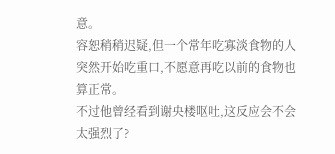意。
容恕稍稍迟疑,但一个常年吃寡淡食物的人突然开始吃重口,不愿意再吃以前的食物也算正常。
不过他曾经看到谢央楼呕吐,这反应会不会太强烈了?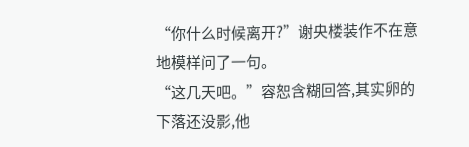“你什么时候离开?”谢央楼装作不在意地模样问了一句。
“这几天吧。”容恕含糊回答,其实卵的下落还没影,他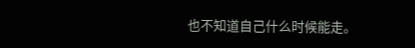也不知道自己什么时候能走。